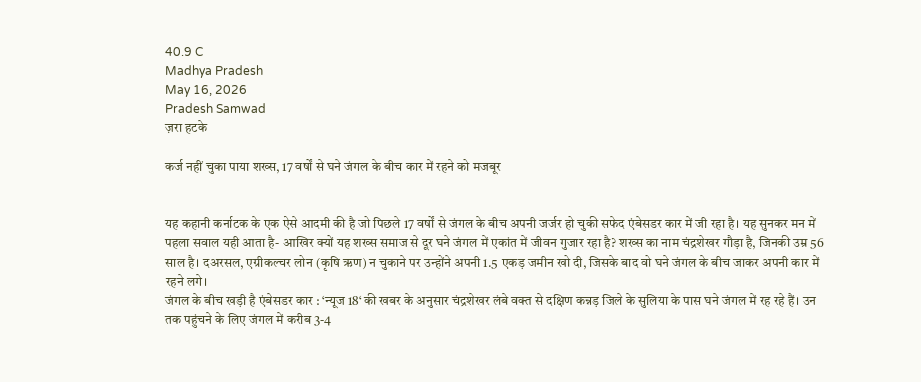40.9 C
Madhya Pradesh
May 16, 2026
Pradesh Samwad
ज़रा हटके

कर्ज नहीं चुका पाया शख्स, 17 वर्षों से घने जंगल के बीच कार में रहने को मजबूर


यह कहानी कर्नाटक के एक ऐसे आदमी की है जो पिछले 17 वर्षों से जंगल के बीच अपनी जर्जर हो चुकी सफेद एंबेसडर कार में जी रहा है। यह सुनकर मन में पहला सवाल यही आता है- आखिर क्यों यह शख्स समाज से दूर घने जंगल में एकांत में जीवन गुजार रहा है? शख्स का नाम चंद्रशेखर गौड़ा है, जिनकी उम्र 56 साल है। दअरसल, एग्रीकल्चर लोन (कृषि ऋण) न चुकाने पर उन्होंने अपनी 1.5 एकड़ जमीन खो दी, जिसके बाद वो घने जंगल के बीच जाकर अपनी कार में रहने लगे।
जंगल के बीच खड़ी है एंबेसडर कार : ‘न्यूज 18‘ की खबर के अनुसार चंद्रशेखर लंबे वक्त से दक्षिण कन्नड़ जिले के सुलिया के पास घने जंगल में रह रहे हैं। उन तक पहुंचने के लिए जंगल में करीब 3-4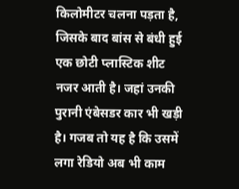किलोमीटर चलना पड़ता है, जिसके बाद बांस से बंधी हुई एक छोटी प्लास्टिक शीट नजर आती है। जहां उनकी पुरानी एंबेसडर कार भी खड़ी है। गजब तो यह है कि उसमें लगा रेडियो अब भी काम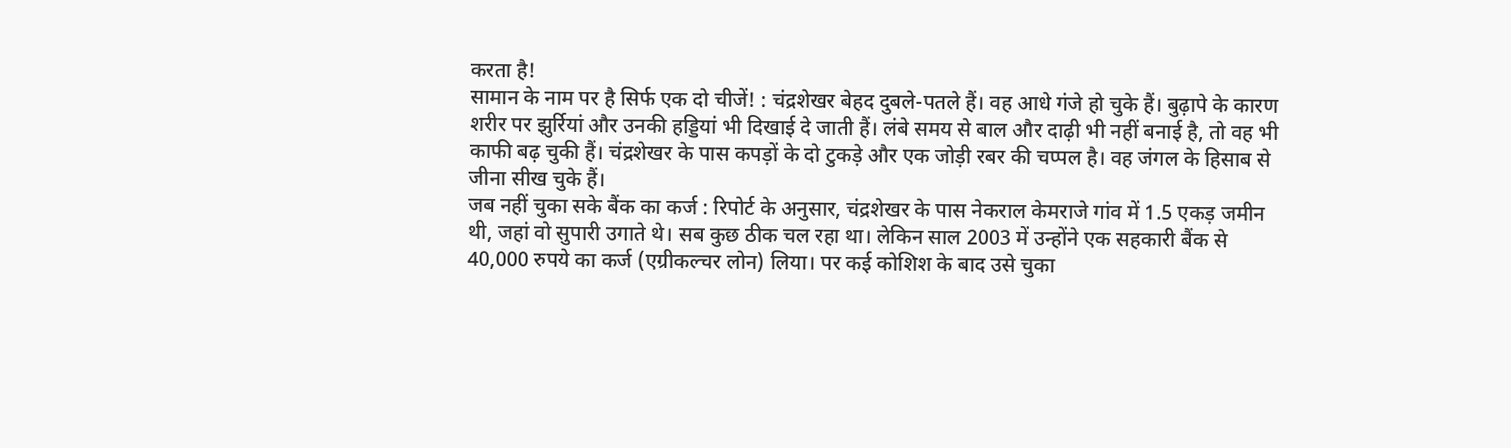करता है!
सामान के नाम पर है सिर्फ एक दो चीजें! : चंद्रशेखर बेहद दुबले-पतले हैं। वह आधे गंजे हो चुके हैं। बुढ़ापे के कारण शरीर पर झुर्रियां और उनकी हड्डियां भी दिखाई दे जाती हैं। लंबे समय से बाल और दाढ़ी भी नहीं बनाई है, तो वह भी काफी बढ़ चुकी हैं। चंद्रशेखर के पास कपड़ों के दो टुकड़े और एक जोड़ी रबर की चप्पल है। वह जंगल के हिसाब से जीना सीख चुके हैं।
जब नहीं चुका सके बैंक का कर्ज : रिपोर्ट के अनुसार, चंद्रशेखर के पास नेकराल केमराजे गांव में 1.5 एकड़ जमीन थी, जहां वो सुपारी उगाते थे। सब कुछ ठीक चल रहा था। लेकिन साल 2003 में उन्होंने एक सहकारी बैंक से 40,000 रुपये का कर्ज (एग्रीकल्चर लोन) लिया। पर कई कोशिश के बाद उसे चुका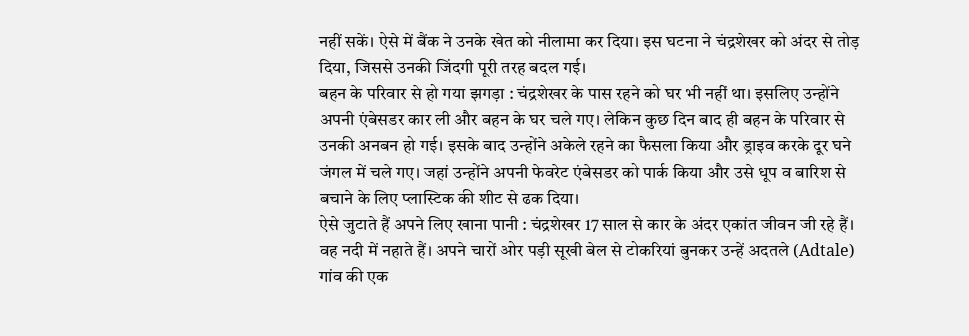नहीं सकें। ऐसे में बैंक ने उनके खेत को नीलामा कर दिया। इस घटना ने चंद्रशेखर को अंदर से तोड़ दिया, जिससे उनकी जिंदगी पूरी तरह बदल गई।
बहन के परिवार से हो गया झगड़ा : चंद्रशेखर के पास रहने को घर भी नहीं था। इसलिए उन्होंने अपनी एंबेसडर कार ली और बहन के घर चले गए। लेकिन कुछ दिन बाद ही बहन के परिवार से उनकी अनबन हो गई। इसके बाद उन्होंने अकेले रहने का फैसला किया और ड्राइव करके दूर घने जंगल में चले गए। जहां उन्होंने अपनी फेवरेट एंबेसडर को पार्क किया और उसे धूप व बारिश से बचाने के लिए प्‍लास्टिक की शीट से ढक दिया।
ऐसे जुटाते हैं अपने लिए खाना पानी : चंद्रशेखर 17 साल से कार के अंदर एकांत जीवन जी रहे हैं। वह नदी में नहाते हैं। अपने चारों ओर पड़ी सूखी बेल से टोकरियां बुनकर उन्हें अदतले (Adtale) गांव की एक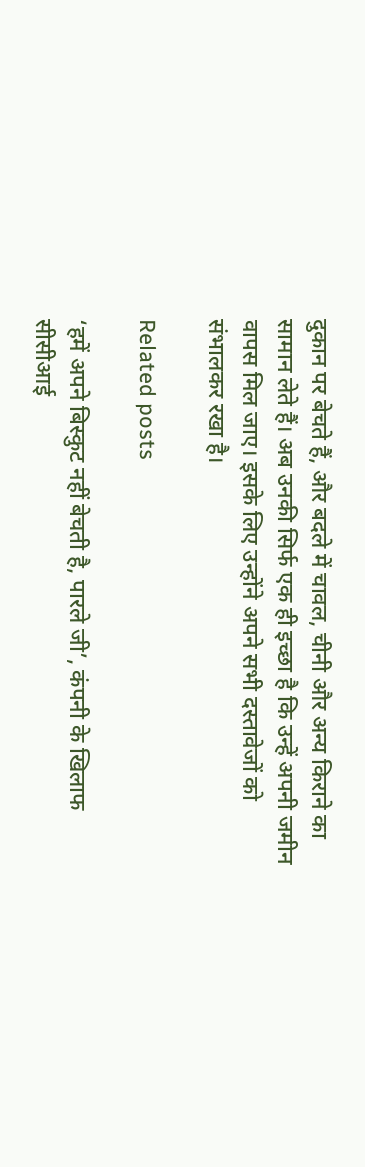दुकान पर बेचते हैं, और बदले में चावल, चीनी और अन्य किराने का सामान लेते हैं। अब उनकी सिर्फ एक ही इच्छा है कि उन्हें अपनी जमीन वापस मिल जाए। इसके लिए उन्होंने अपने सभी दस्तावेजों को संभालकर रखा है।

Related posts

‘हमें अपने बिस्कुट नहीं बेचती है, पारले जी’, कंपनी के खिलाफ सीसीआई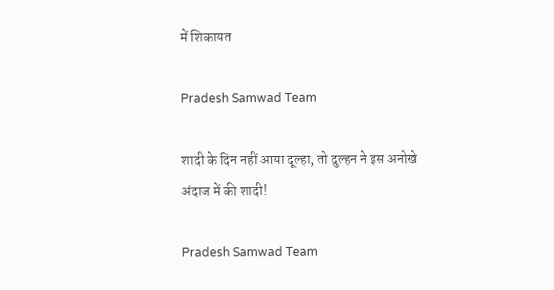में शिकायत

Pradesh Samwad Team

शादी के दिन नहीं आया दूल्हा, तो दुल्हन ने इस अनोखे अंदाज में की शादी!

Pradesh Samwad Team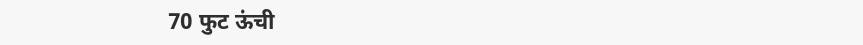70 फुट ऊंची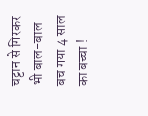चट्टान से गिरकर भी बाल-बाल बच गया 4 साल का बच्‍चा !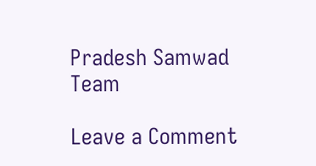Pradesh Samwad Team

Leave a Comment